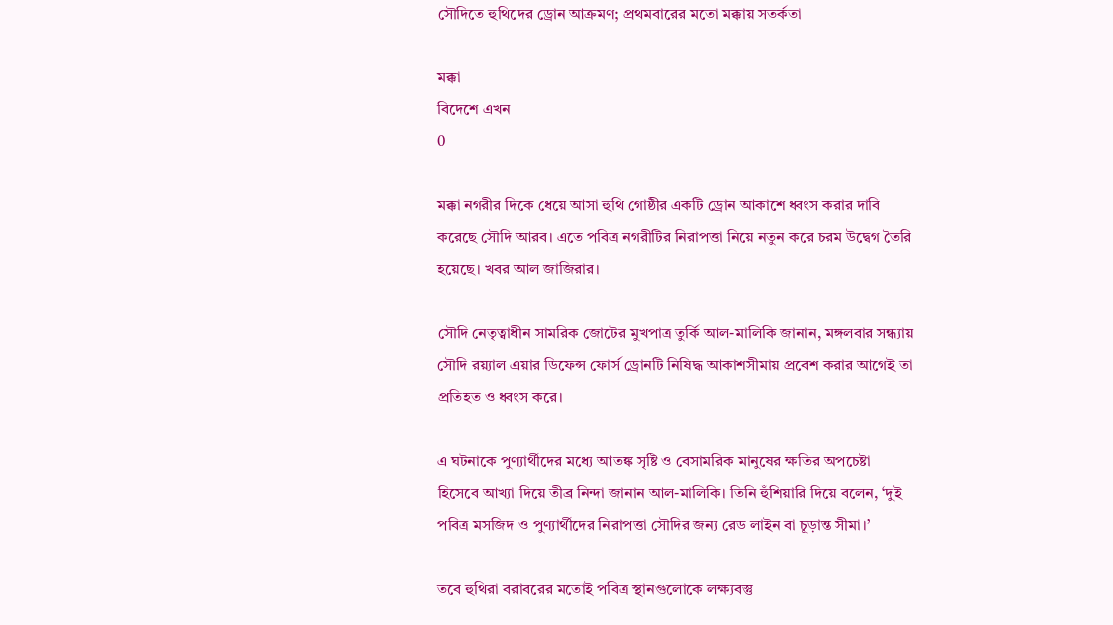সৌদিতে হুথিদের ড্রোন আক্রমণ; প্রথমবারের মতো মক্কায় সতর্কতা

মক্কা
বিদেশে এখন
0

মক্কা নগরীর দিকে ধেয়ে আসা হুথি গোষ্ঠীর একটি ড্রোন আকাশে ধ্বংস করার দাবি করেছে সৌদি আরব। এতে পবিত্র নগরীটির নিরাপত্তা নিয়ে নতুন করে চরম উদ্বেগ তৈরি হয়েছে। খবর আল জাজিরার।

সৌদি নেতৃত্বাধীন সামরিক জোটের মুখপাত্র তুর্কি আল-মালিকি জানান, মঙ্গলবার সন্ধ্যায় সৌদি রয়্যাল এয়ার ডিফেন্স ফোর্স ড্রোনটি নিষিদ্ধ আকাশসীমায় প্রবেশ করার আগেই তা প্রতিহত ও ধ্বংস করে।

এ ঘটনাকে পুণ্যার্থীদের মধ্যে আতঙ্ক সৃষ্টি ও বেসামরিক মানুষের ক্ষতির অপচেষ্টা হিসেবে আখ্যা দিয়ে তীব্র নিন্দা জানান আল-মালিকি। তিনি হুঁশিয়ারি দিয়ে বলেন, ‘দুই পবিত্র মসজিদ ও পুণ্যার্থীদের নিরাপত্তা সৌদির জন্য রেড লাইন বা চূড়ান্ত সীমা।’

তবে হুথিরা বরাবরের মতোই পবিত্র স্থানগুলোকে লক্ষ্যবস্তু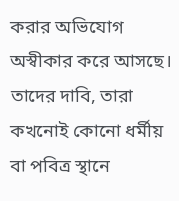করার অভিযোগ অস্বীকার করে আসছে। তাদের দাবি, তারা কখনোই কোনো ধর্মীয় বা পবিত্র স্থানে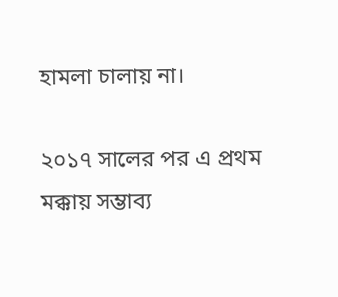হামলা চালায় না।

২০১৭ সালের পর এ প্রথম মক্কায় সম্ভাব্য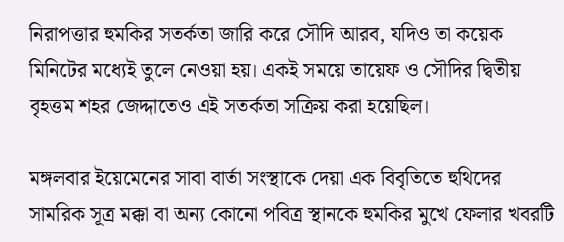নিরাপত্তার হুমকির সতর্কতা জারি করে সৌদি আরব, যদিও তা কয়েক মিনিটের মধ্যেই তুলে নেওয়া হয়। একই সময়ে তায়েফ ও সৌদির দ্বিতীয় বৃহত্তম শহর জেদ্দাতেও এই সতর্কতা সক্রিয় করা হয়েছিল।

মঙ্গলবার ইয়েমেনের সাবা বার্তা সংস্থাকে দেয়া এক বিবৃতিতে হুথিদের সামরিক সূত্র মক্কা বা অন্য কোনো পবিত্র স্থানকে হুমকির মুখে ফেলার খবরটি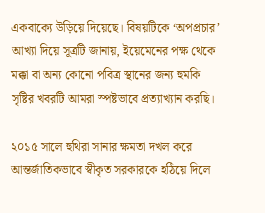একবাক্যে উড়িয়ে দিয়েছে। বিষয়টিকে ‘অপপ্রচার’ আখ্যা দিয়ে সূত্রটি জানায়, ইয়েমেনের পক্ষ থেকে মক্কা বা অন্য কোনো পবিত্র স্থানের জন্য হুমকি সৃষ্টির খবরটি আমরা স্পষ্টভাবে প্রত্যাখ্যান করছি।

২০১৫ সালে হুথিরা সানার ক্ষমতা দখল করে আন্তর্জাতিকভাবে স্বীকৃত সরকারকে হঠিয়ে দিলে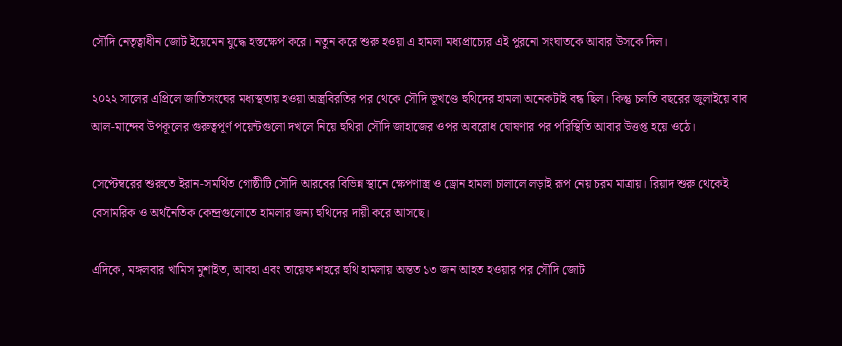সৌদি নেতৃত্বাধীন জোট ইয়েমেন যুদ্ধে হস্তক্ষেপ করে। নতুন করে শুরু হওয়া এ হামলা মধ্যপ্রাচ্যের এই পুরনো সংঘাতকে আবার উসকে দিল।

২০২২ সালের এপ্রিলে জাতিসংঘের মধ্যস্থতায় হওয়া অস্ত্রবিরতির পর থেকে সৌদি ভূখণ্ডে হুথিদের হামলা অনেকটাই বন্ধ ছিল। কিন্তু চলতি বছরের জুলাইয়ে বাব আল-মান্দেব উপকূলের গুরুত্বপূর্ণ পয়েন্টগুলো দখলে নিয়ে হুথিরা সৌদি জাহাজের ওপর অবরোধ ঘোষণার পর পরিস্থিতি আবার উত্তপ্ত হয়ে ওঠে।

সেপ্টেম্বরের শুরুতে ইরান-সমর্থিত গোষ্ঠীটি সৌদি আরবের বিভিন্ন স্থানে ক্ষেপণাস্ত্র ও ড্রোন হামলা চালালে লড়াই রূপ নেয় চরম মাত্রায়। রিয়াদ শুরু থেকেই বেসামরিক ও অর্থনৈতিক কেন্দ্রগুলোতে হামলার জন্য হুথিদের দায়ী করে আসছে।

এদিকে, মঙ্গলবার খামিস মুশাইত, আবহা এবং তায়েফ শহরে হুথি হামলায় অন্তত ১৩ জন আহত হওয়ার পর সৌদি জোট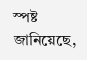স্পষ্ট জানিয়েছে,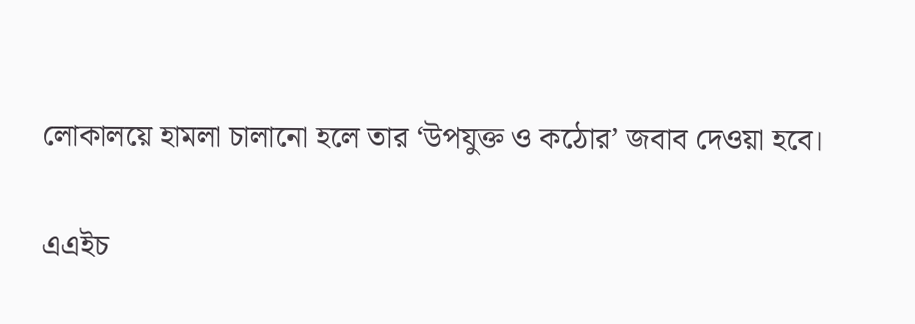লোকালয়ে হামলা চালানো হলে তার ‘উপযুক্ত ও কঠোর’ জবাব দেওয়া হবে।

এএইচ